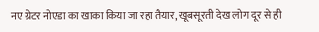नए ग्रेटर नोएडा का खाका किया जा रहा तैयार, खूबसूरती देख लोग दूर से ही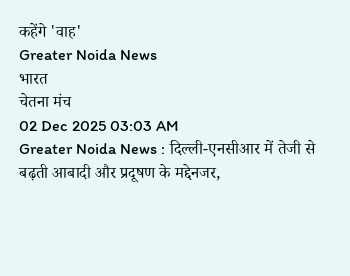कहेंगे 'वाह'
Greater Noida News
भारत
चेतना मंच
02 Dec 2025 03:03 AM
Greater Noida News : दिल्ली-एनसीआर में तेजी से बढ़ती आबादी और प्रदूषण के मद्देनजर,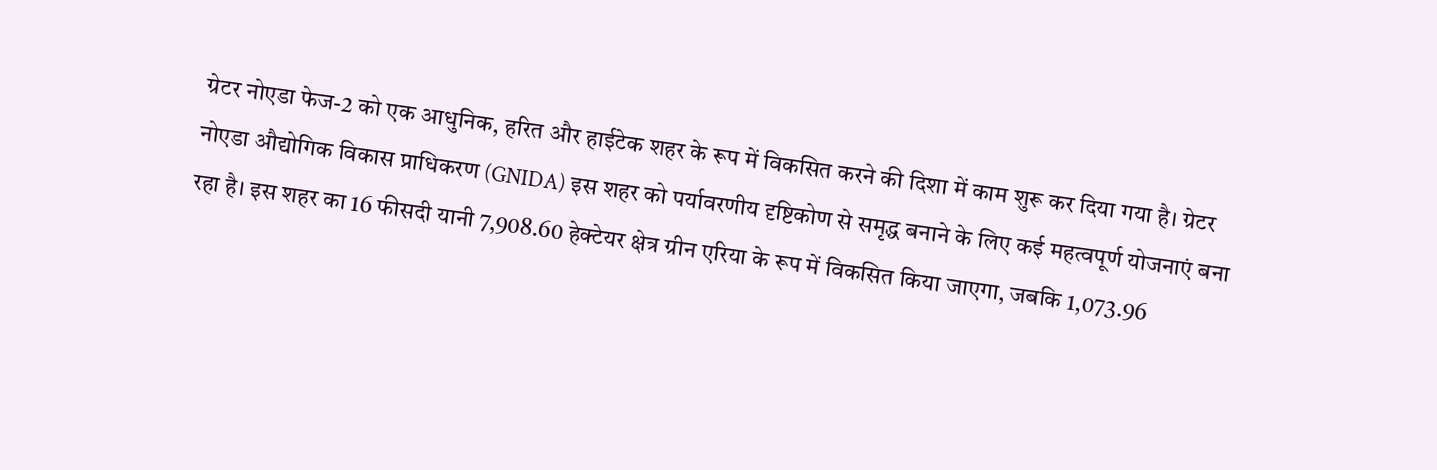ग्रेटर नोएडा फेज-2 को एक आधुनिक, हरित और हाईटेक शहर के रूप में विकसित करने की दिशा में काम शुरू कर दिया गया है। ग्रेटर नोएडा औद्योगिक विकास प्राधिकरण (GNIDA) इस शहर को पर्यावरणीय दृष्टिकोण से समृद्ध बनाने के लिए कई महत्वपूर्ण योजनाएं बना रहा है। इस शहर का 16 फीसदी यानी 7,908.60 हेक्टेयर क्षेत्र ग्रीन एरिया के रूप में विकसित किया जाएगा, जबकि 1,073.96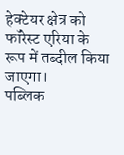हेक्टेयर क्षेत्र को फॉरेस्ट एरिया के रूप में तब्दील किया जाएगा।
पब्लिक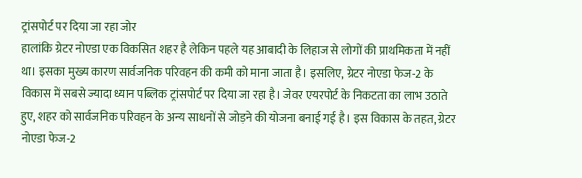ट्रांसपोर्ट पर दिया जा रहा जोर
हालांकि ग्रेटर नोएडा एक विकसित शहर है लेकिन पहले यह आबादी के लिहाज से लोगों की प्राथमिकता में नहीं था। इसका मुख्य कारण सार्वजनिक परिवहन की कमी को माना जाता है। इसलिए, ग्रेटर नोएडा फेज-2 के विकास में सबसे ज्यादा ध्यान पब्लिक ट्रांसपोर्ट पर दिया जा रहा है। जेवर एयरपोर्ट के निकटता का लाभ उठाते हुए, शहर को सार्वजनिक परिवहन के अन्य साधनों से जोड़ने की योजना बनाई गई है। इस विकास के तहत, ग्रेटर नोएडा फेज-2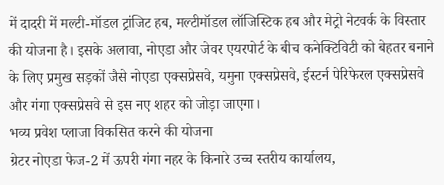में दादरी में मल्टी-मॉडल ट्रांजिट हब, मल्टीमॉडल लॉजिस्टिक हब और मेट्रो नेटवर्क के विस्तार की योजना है। इसके अलावा, नोएडा और जेवर एयरपोर्ट के बीच कनेक्टिविटी को बेहतर बनाने के लिए प्रमुख सड़कों जैसे नोएडा एक्सप्रेसवे, यमुना एक्सप्रेसवे, ईस्टर्न पेरिफेरल एक्सप्रेसवे और गंगा एक्सप्रेसवे से इस नए शहर को जोड़ा जाएगा।
भव्य प्रवेश प्लाजा विकसित करने की योजना
ग्रेटर नोएडा फेज-2 में ऊपरी गंगा नहर के किनारे उच्च स्तरीय कार्यालय,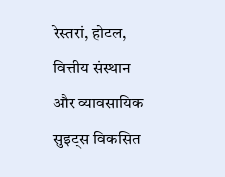रेस्तरां, होटल, वित्तीय संस्थान और व्यावसायिक सुइट्स विकसित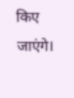किए जाएंगे।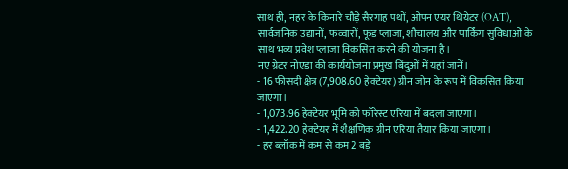साथ ही, नहर के किनारे चौड़े सैरगाह पथों, ओपन एयर थियेटर (OAT), सार्वजनिक उद्यानों, फव्वारों, फूड प्लाजा, शौचालय और पार्किंग सुविधाओं के साथ भव्य प्रवेश प्लाजा विकसित करने की योजना है।
नए ग्रेटर नोएडा की कार्ययोजना प्रमुख बिंदुओं में यहां जानें।
- 16 फीसदी क्षेत्र (7,908.60 हेक्टेयर) ग्रीन जोन के रूप में विकसित किया जाएगा।
- 1,073.96 हेक्टेयर भूमि को फॉरेस्ट एरिया में बदला जाएगा।
- 1,422.20 हेक्टेयर में शैक्षणिक ग्रीन एरिया तैयार किया जाएगा।
- हर ब्लॉक में कम से कम 2 बड़े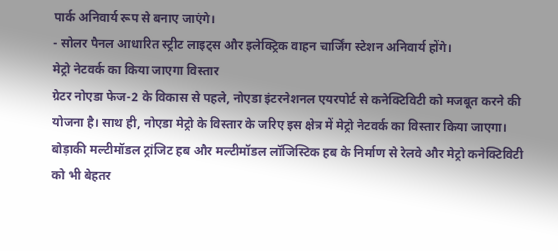पार्क अनिवार्य रूप से बनाए जाएंगे।
- सोलर पैनल आधारित स्ट्रीट लाइट्स और इलेक्ट्रिक वाहन चार्जिंग स्टेशन अनिवार्य होंगे।
मेट्रो नेटवर्क का किया जाएगा विस्तार
ग्रेटर नोएडा फेज-2 के विकास से पहले, नोएडा इंटरनेशनल एयरपोर्ट से कनेक्टिविटी को मजबूत करने की योजना है। साथ ही, नोएडा मेट्रो के विस्तार के जरिए इस क्षेत्र में मेट्रो नेटवर्क का विस्तार किया जाएगा। बोड़ाकी मल्टीमॉडल ट्रांजिट हब और मल्टीमॉडल लॉजिस्टिक हब के निर्माण से रेलवे और मेट्रो कनेक्टिविटी को भी बेहतर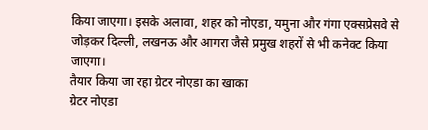किया जाएगा। इसके अलावा, शहर को नोएडा, यमुना और गंगा एक्सप्रेसवे से जोड़कर दिल्ली, लखनऊ और आगरा जैसे प्रमुख शहरों से भी कनेक्ट किया जाएगा।
तैयार किया जा रहा ग्रेटर नोएडा का खाका
ग्रेटर नोएडा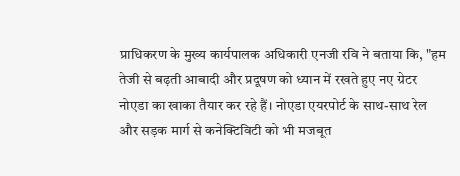प्राधिकरण के मुख्य कार्यपालक अधिकारी एनजी रवि ने बताया कि, "हम तेजी से बढ़ती आबादी और प्रदूषण को ध्यान में रखते हुए नए ग्रेटर नोएडा का खाका तैयार कर रहे हैं। नोएडा एयरपोर्ट के साथ-साथ रेल और सड़क मार्ग से कनेक्टिविटी को भी मजबूत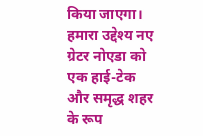किया जाएगा। हमारा उद्देश्य नए ग्रेटर नोएडा को एक हाई-टेक और समृद्ध शहर के रूप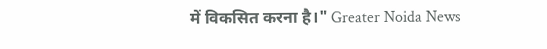में विकसित करना है।" Greater Noida News